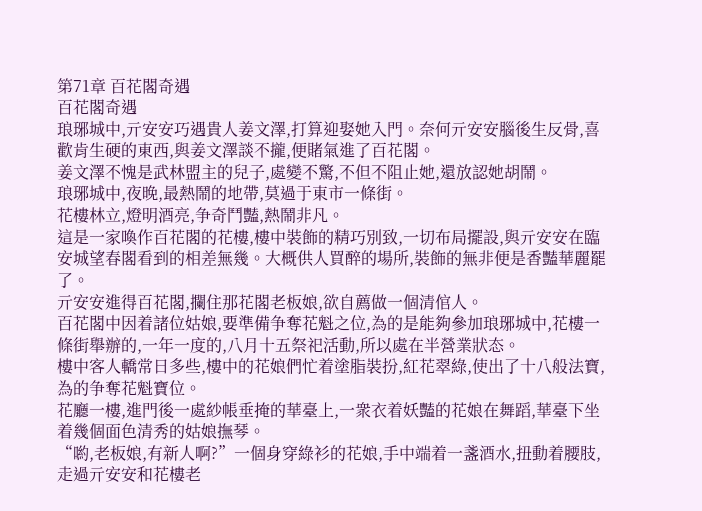第71章 百花閣奇遇
百花閣奇遇
琅琊城中,亓安安巧遇貴人姜文澤,打算迎娶她入門。奈何亓安安腦後生反骨,喜歡肯生硬的東西,與姜文澤談不攏,便賭氣進了百花閣。
姜文澤不愧是武林盟主的兒子,處變不驚,不但不阻止她,還放認她胡鬧。
琅琊城中,夜晚,最熱鬧的地帶,莫過于東市一條街。
花樓林立,燈明酒亮,争奇鬥豔,熱鬧非凡。
這是一家喚作百花閣的花樓,樓中裝飾的精巧別致,一切布局擺設,與亓安安在臨安城望春閣看到的相差無幾。大概供人買醉的場所,裝飾的無非便是香豔華麗罷了。
亓安安進得百花閣,攔住那花閣老板娘,欲自薦做一個清倌人。
百花閣中因着諸位姑娘,要準備争奪花魁之位,為的是能夠參加琅琊城中,花樓一條街舉辦的,一年一度的,八月十五祭祀活動,所以處在半營業狀态。
樓中客人轎常日多些,樓中的花娘們忙着塗脂裝扮,紅花翠綠,使出了十八般法寶,為的争奪花魁寶位。
花廳一樓,進門後一處紗帳垂掩的華臺上,一衆衣着妖豔的花娘在舞蹈,華臺下坐着幾個面色清秀的姑娘撫琴。
“喲,老板娘,有新人啊?”一個身穿綠衫的花娘,手中端着一盞酒水,扭動着腰肢,走過亓安安和花樓老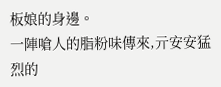板娘的身邊。
一陣嗆人的脂粉味傳來,亓安安猛烈的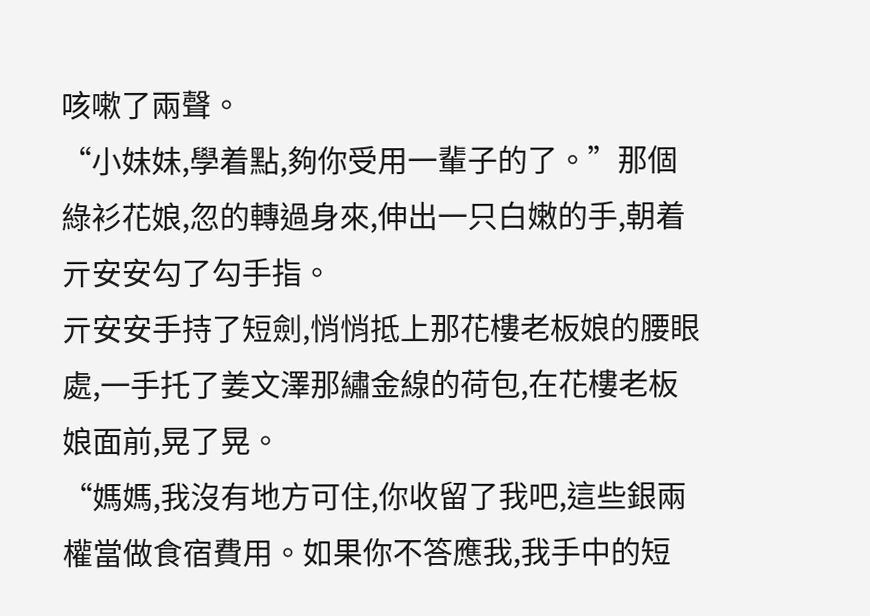咳嗽了兩聲。
“小妹妹,學着點,夠你受用一輩子的了。”那個綠衫花娘,忽的轉過身來,伸出一只白嫩的手,朝着亓安安勾了勾手指。
亓安安手持了短劍,悄悄抵上那花樓老板娘的腰眼處,一手托了姜文澤那繡金線的荷包,在花樓老板娘面前,晃了晃。
“媽媽,我沒有地方可住,你收留了我吧,這些銀兩權當做食宿費用。如果你不答應我,我手中的短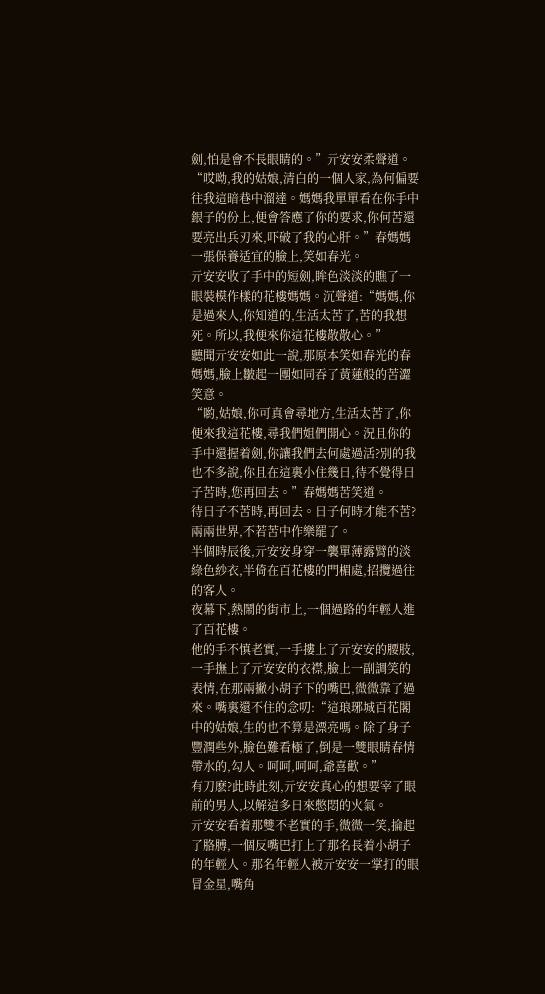劍,怕是會不長眼睛的。”亓安安柔聲道。
“哎呦,我的姑娘,清白的一個人家,為何偏要往我這暗巷中溜達。媽媽我單單看在你手中銀子的份上,便會答應了你的要求,你何苦還要亮出兵刃來,吓破了我的心肝。”春媽媽一張保養适宜的臉上,笑如春光。
亓安安收了手中的短劍,眸色淡淡的瞧了一眼裝模作樣的花樓媽媽。沉聲道:“媽媽,你是過來人,你知道的,生活太苦了,苦的我想死。所以,我便來你這花樓散散心。”
聽聞亓安安如此一說,那原本笑如春光的春媽媽,臉上皺起一團如同吞了黃蓮般的苦澀笑意。
“喲,姑娘,你可真會尋地方,生活太苦了,你便來我這花樓,尋我們姐們開心。況且你的手中還握着劍,你讓我們去何處過活?別的我也不多說,你且在這裏小住幾日,待不覺得日子苦時,您再回去。”春媽媽苦笑道。
待日子不苦時,再回去。日子何時才能不苦?兩兩世界,不若苦中作樂罷了。
半個時辰後,亓安安身穿一襲單薄露臂的淡綠色紗衣,半倚在百花樓的門楣處,招攬過往的客人。
夜幕下,熱鬧的街市上,一個過路的年輕人進了百花樓。
他的手不慎老實,一手摟上了亓安安的腰肢,一手撫上了亓安安的衣襟,臉上一副調笑的表情,在那兩撇小胡子下的嘴巴,微微靠了過來。嘴裏還不住的念叨:“這琅琊城百花閣中的姑娘,生的也不算是漂亮嗎。除了身子豐潤些外,臉色難看極了,倒是一雙眼睛春情帶水的,勾人。呵呵,呵呵,爺喜歡。”
有刀麽?此時此刻,亓安安真心的想要宰了眼前的男人,以解這多日來憋悶的火氣。
亓安安看着那雙不老實的手,微微一笑,掄起了胳膊,一個反嘴巴打上了那名長着小胡子的年輕人。那名年輕人被亓安安一掌打的眼冒金星,嘴角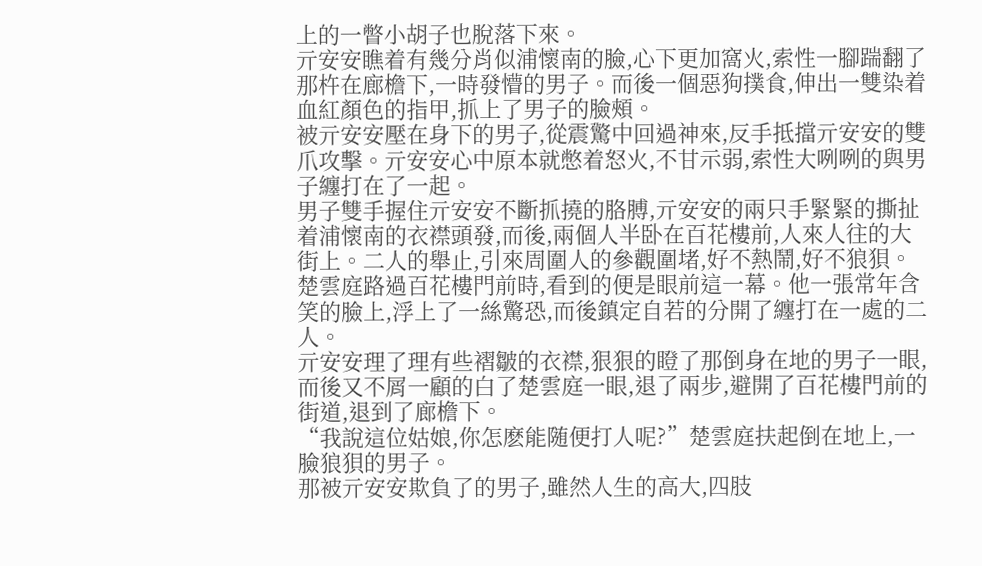上的一瞥小胡子也脫落下來。
亓安安瞧着有幾分肖似浦懷南的臉,心下更加窩火,索性一腳踹翻了那杵在廊檐下,一時發懵的男子。而後一個惡狗撲食,伸出一雙染着血紅顏色的指甲,抓上了男子的臉頰。
被亓安安壓在身下的男子,從震驚中回過神來,反手抵擋亓安安的雙爪攻擊。亓安安心中原本就憋着怒火,不甘示弱,索性大咧咧的與男子纏打在了一起。
男子雙手握住亓安安不斷抓撓的胳膊,亓安安的兩只手緊緊的撕扯着浦懷南的衣襟頭發,而後,兩個人半卧在百花樓前,人來人往的大街上。二人的舉止,引來周圍人的參觀圍堵,好不熱鬧,好不狼狽。
楚雲庭路過百花樓門前時,看到的便是眼前這一幕。他一張常年含笑的臉上,浮上了一絲驚恐,而後鎮定自若的分開了纏打在一處的二人。
亓安安理了理有些褶皺的衣襟,狠狠的瞪了那倒身在地的男子一眼,而後又不屑一顧的白了楚雲庭一眼,退了兩步,避開了百花樓門前的街道,退到了廊檐下。
“我說這位姑娘,你怎麽能随便打人呢?”楚雲庭扶起倒在地上,一臉狼狽的男子。
那被亓安安欺負了的男子,雖然人生的高大,四肢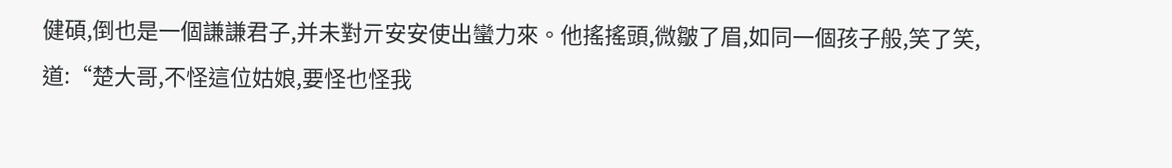健碩,倒也是一個謙謙君子,并未對亓安安使出蠻力來。他搖搖頭,微皺了眉,如同一個孩子般,笑了笑,道:“楚大哥,不怪這位姑娘,要怪也怪我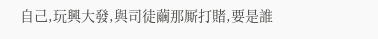自己,玩興大發,與司徒繭那厮打賭,要是誰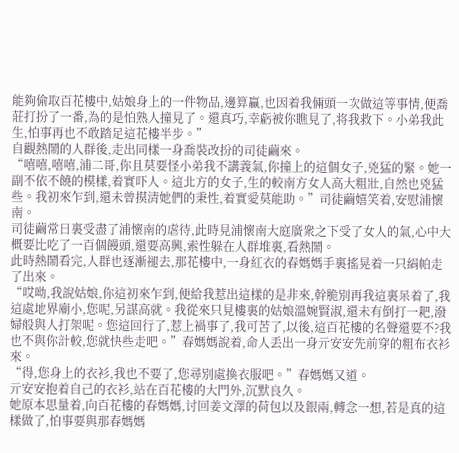能夠偷取百花樓中,姑娘身上的一件物品,邊算贏,也因着我倆頭一次做這等事情,便喬莊打扮了一番,為的是怕熟人撞見了。還真巧,幸虧被你瞧見了,将我救下。小弟我此生,怕事再也不敢踏足這花樓半步。”
自觀熱鬧的人群後,走出同樣一身喬裝改扮的司徒繭來。
“嘻嘻,嘻嘻,浦二哥,你且莫要怪小弟我不講義氣,你撞上的這個女子,兇猛的緊。她一副不依不饒的模樣,着實吓人。這北方的女子,生的較南方女人高大粗壯,自然也兇猛些。我初來乍到,還未曾摸清她們的秉性,着實愛莫能助。”司徒繭嬉笑着,安慰浦懷南。
司徒繭常日裏受盡了浦懷南的虐待,此時見浦懷南大庭廣衆之下受了女人的氣,心中大概要比吃了一百個饅頭,還要高興,索性躲在人群堆裏,看熱鬧。
此時熱鬧看完,人群也逐漸褪去,那花樓中,一身紅衣的春媽媽手裏搖晃着一只絹帕走了出來。
“哎呦,我說姑娘,你這初來乍到,便給我惹出這樣的是非來,幹脆別再我這裏呆着了,我這處地界廟小,您呢,另謀高就。我從來只見樓裏的姑娘溫婉賢淑,還未有倒打一耙,潑婦般與人打架呢。您這回行了,惹上禍事了,我可苦了,以後,這百花樓的名聲還要不?我也不與你計較,您就快些走吧。”春媽媽說着,命人丢出一身亓安安先前穿的粗布衣衫來。
“得,您身上的衣衫,我也不要了,您尋別處換衣服吧。”春媽媽又道。
亓安安抱着自己的衣衫,站在百花樓的大門外,沉默良久。
她原本思量着,向百花樓的春媽媽,讨回姜文澤的荷包以及銀兩,轉念一想,若是真的這樣做了,怕事要與那春媽媽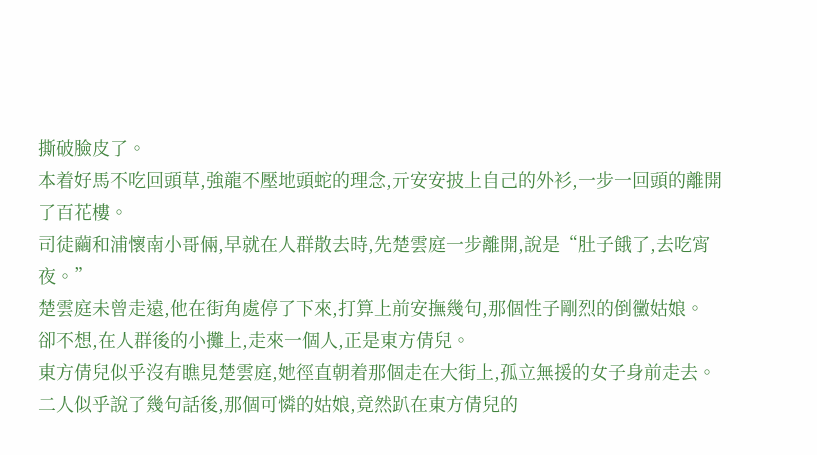撕破臉皮了。
本着好馬不吃回頭草,強龍不壓地頭蛇的理念,亓安安披上自己的外衫,一步一回頭的離開了百花樓。
司徒繭和浦懷南小哥倆,早就在人群散去時,先楚雲庭一步離開,說是“肚子餓了,去吃宵夜。”
楚雲庭未曾走遠,他在街角處停了下來,打算上前安撫幾句,那個性子剛烈的倒黴姑娘。
卻不想,在人群後的小攤上,走來一個人,正是東方倩兒。
東方倩兒似乎沒有瞧見楚雲庭,她徑直朝着那個走在大街上,孤立無援的女子身前走去。
二人似乎說了幾句話後,那個可憐的姑娘,竟然趴在東方倩兒的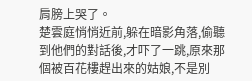肩膀上哭了。
楚雲庭悄悄近前,躲在暗影角落,偷聽到他們的對話後,才吓了一跳,原來那個被百花樓趕出來的姑娘,不是別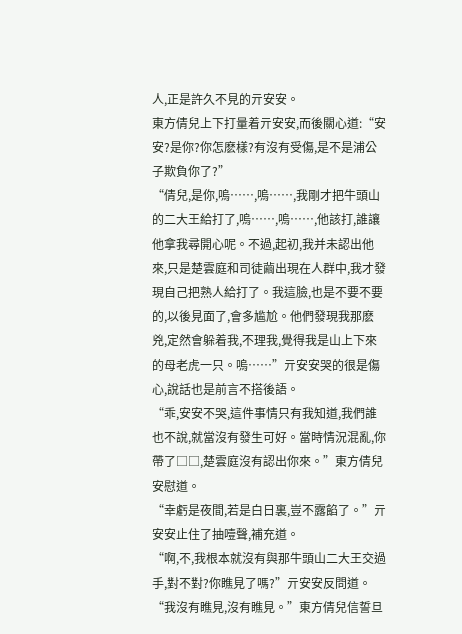人,正是許久不見的亓安安。
東方倩兒上下打量着亓安安,而後關心道:“安安?是你?你怎麽樣?有沒有受傷,是不是浦公子欺負你了?”
“倩兒,是你,嗚……,嗚……,我剛才把牛頭山的二大王給打了,嗚……,嗚……,他該打,誰讓他拿我尋開心呢。不過,起初,我并未認出他來,只是楚雲庭和司徒繭出現在人群中,我才發現自己把熟人給打了。我這臉,也是不要不要的,以後見面了,會多尴尬。他們發現我那麽兇,定然會躲着我,不理我,覺得我是山上下來的母老虎一只。嗚……”亓安安哭的很是傷心,說話也是前言不搭後語。
“乖,安安不哭,這件事情只有我知道,我們誰也不說,就當沒有發生可好。當時情況混亂,你帶了□□,楚雲庭沒有認出你來。”東方倩兒安慰道。
“幸虧是夜間,若是白日裏,豈不露餡了。”亓安安止住了抽噎聲,補充道。
“啊,不,我根本就沒有與那牛頭山二大王交過手,對不對?你瞧見了嗎?”亓安安反問道。
“我沒有瞧見,沒有瞧見。”東方倩兒信誓旦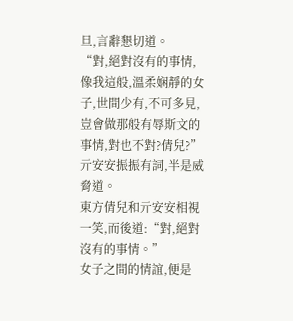旦,言辭懇切道。
“對,絕對沒有的事情,像我這般,溫柔娴靜的女子,世間少有,不可多見,豈會做那般有辱斯文的事情,對也不對?倩兒?”亓安安振振有詞,半是威脅道。
東方倩兒和亓安安相視一笑,而後道:“對,絕對沒有的事情。”
女子之間的情誼,便是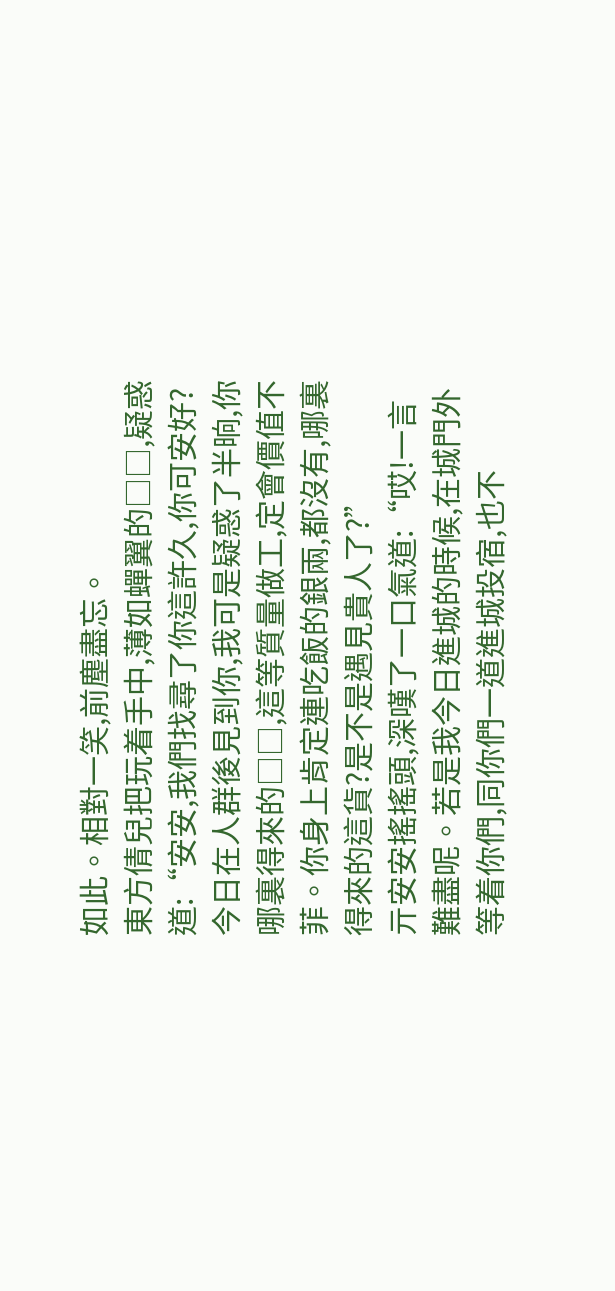如此。相對一笑,前塵盡忘。
東方倩兒把玩着手中,薄如蟬翼的□□,疑惑道:“安安,我們找尋了你這許久,你可安好?今日在人群後見到你,我可是疑惑了半晌,你哪裏得來的□□,這等質量做工,定會價值不菲。你身上肯定連吃飯的銀兩,都沒有,哪裏得來的這貨?是不是遇見貴人了?”
亓安安搖搖頭,深嘆了一口氣道:“哎!一言難盡呢。若是我今日進城的時候,在城門外等着你們,同你們一道進城投宿,也不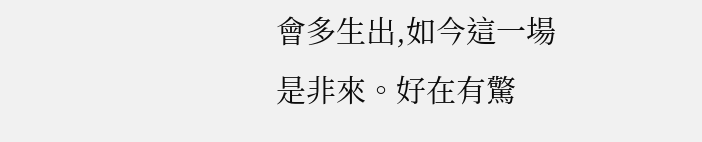會多生出,如今這一場是非來。好在有驚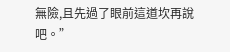無險,且先過了眼前這道坎再說吧。”